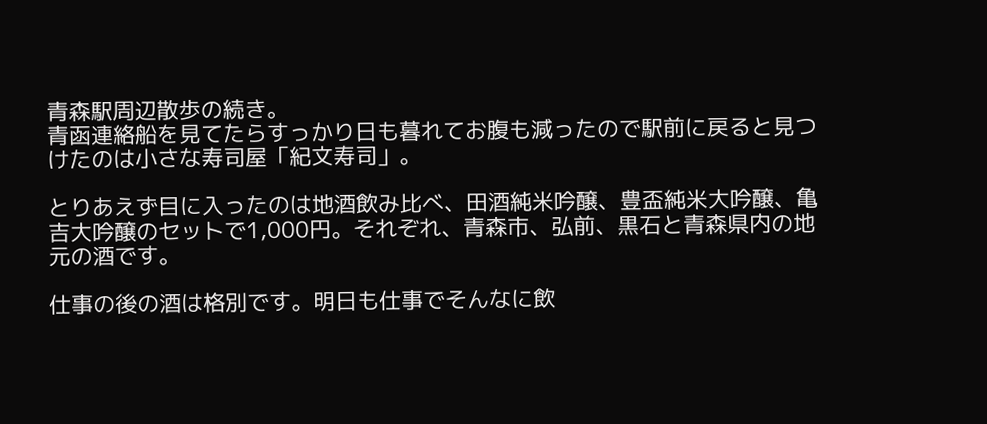青森駅周辺散歩の続き。
青函連絡船を見てたらすっかり日も暮れてお腹も減ったので駅前に戻ると見つけたのは小さな寿司屋「紀文寿司」。

とりあえず目に入ったのは地酒飲み比べ、田酒純米吟醸、豊盃純米大吟醸、亀吉大吟醸のセットで1,000円。それぞれ、青森市、弘前、黒石と青森県内の地元の酒です。

仕事の後の酒は格別です。明日も仕事でそんなに飲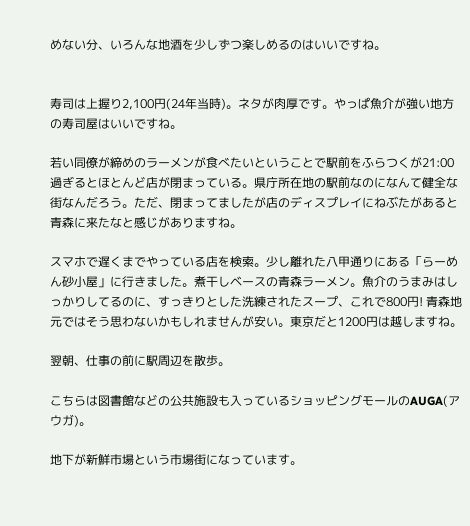めない分、いろんな地酒を少しずつ楽しめるのはいいですね。


寿司は上握り2,100円(24年当時)。ネタが肉厚です。やっぱ魚介が強い地方の寿司屋はいいですね。

若い同僚が締めのラーメンが食べたいということで駅前をふらつくが21:00過ぎるとほとんど店が閉まっている。県庁所在地の駅前なのになんて健全な街なんだろう。ただ、閉まってましたが店のディスプレイにねぶたがあると青森に来たなと感じがありますね。

スマホで遅くまでやっている店を検索。少し離れた八甲通りにある「らーめん砂小屋」に行きました。煮干しベースの青森ラーメン。魚介のうまみはしっかりしてるのに、すっきりとした洗練されたスープ、これで800円! 青森地元ではそう思わないかもしれませんが安い。東京だと1200円は越しますね。

翌朝、仕事の前に駅周辺を散歩。

こちらは図書館などの公共施設も入っているショッピングモールのAUGA(アウガ)。

地下が新鮮市場という市場街になっています。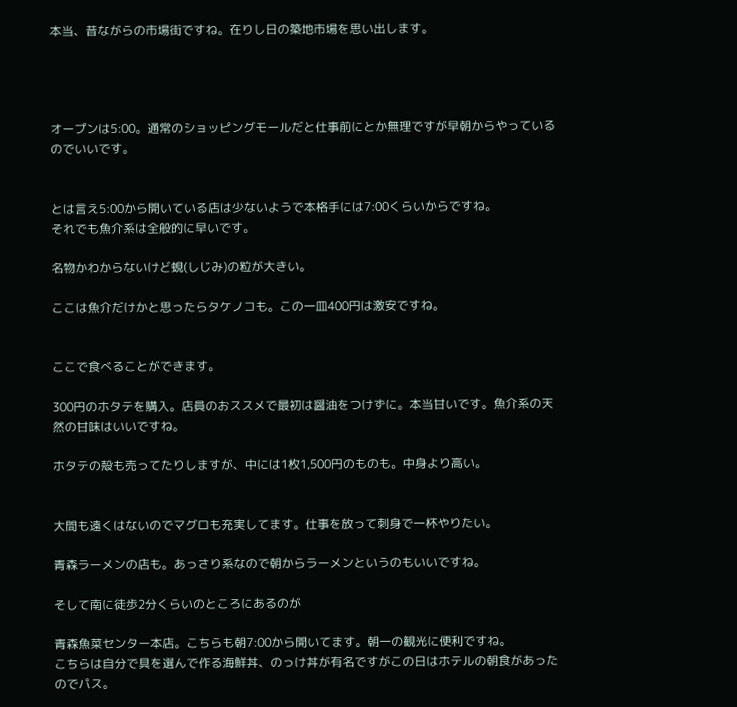本当、昔ながらの市場街ですね。在りし日の築地市場を思い出します。




オープンは5:00。通常のショッピングモールだと仕事前にとか無理ですが早朝からやっているのでいいです。


とは言え5:00から開いている店は少ないようで本格手には7:00くらいからですね。
それでも魚介系は全般的に早いです。

名物かわからないけど蜆(しじみ)の粒が大きい。

ここは魚介だけかと思ったらタケノコも。この一皿400円は激安ですね。


ここで食べることができます。

300円のホタテを購入。店員のおススメで最初は醤油をつけずに。本当甘いです。魚介系の天然の甘味はいいですね。

ホタテの殻も売ってたりしますが、中には1枚1,500円のものも。中身より高い。


大間も遠くはないのでマグロも充実してます。仕事を放って刺身で一杯やりたい。

青森ラーメンの店も。あっさり系なので朝からラーメンというのもいいですね。

そして南に徒歩2分くらいのところにあるのが

青森魚菜センター本店。こちらも朝7:00から開いてます。朝一の観光に便利ですね。
こちらは自分で具を選んで作る海鮮丼、のっけ丼が有名ですがこの日はホテルの朝食があったのでパス。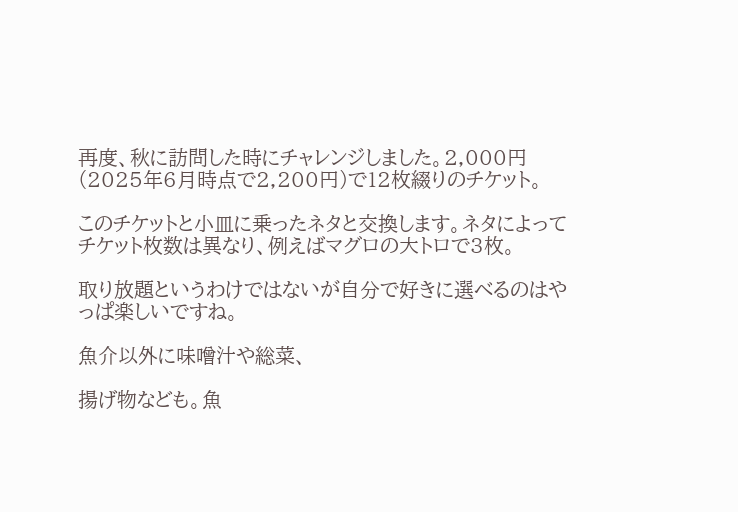再度、秋に訪問した時にチャレンジしました。2,000円(2025年6月時点で2,200円)で12枚綴りのチケット。

このチケットと小皿に乗ったネタと交換します。ネタによってチケット枚数は異なり、例えばマグロの大トロで3枚。

取り放題というわけではないが自分で好きに選べるのはやっぱ楽しいですね。

魚介以外に味噌汁や総菜、

揚げ物なども。魚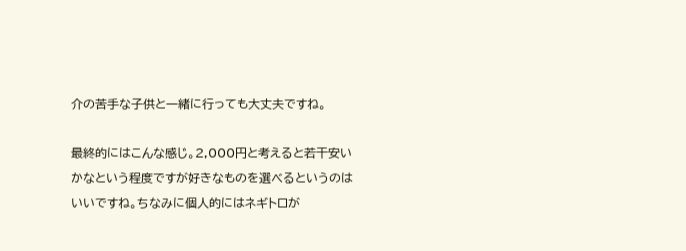介の苦手な子供と一緒に行っても大丈夫ですね。

最終的にはこんな感じ。2,000円と考えると若干安いかなという程度ですが好きなものを選べるというのはいいですね。ちなみに個人的にはネギトロが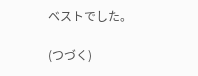ベストでした。

(つづく)